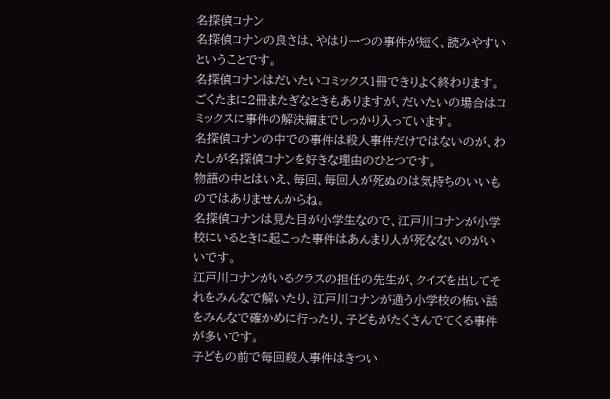名探偵コナン
名探偵コナンの良さは、やはり一つの事件が短く、読みやすいということです。
名探偵コナンはだいたいコミックス1冊できりよく終わります。
ごくたまに2冊またぎなときもありますが、だいたいの場合はコミックスに事件の解決編までしっかり入っています。
名探偵コナンの中での事件は殺人事件だけではないのが、わたしが名探偵コナンを好きな理由のひとつです。
物語の中とはいえ、毎回、毎回人が死ぬのは気持ちのいいものではありませんからね。
名探偵コナンは見た目が小学生なので、江戸川コナンが小学校にいるときに起こった事件はあんまり人が死なないのがいいです。
江戸川コナンがいるクラスの担任の先生が、クイズを出してそれをみんなで解いたり、江戸川コナンが通う小学校の怖い話をみんなで確かめに行ったり、子どもがたくさんでてくる事件が多いです。
子どもの前で毎回殺人事件はきつい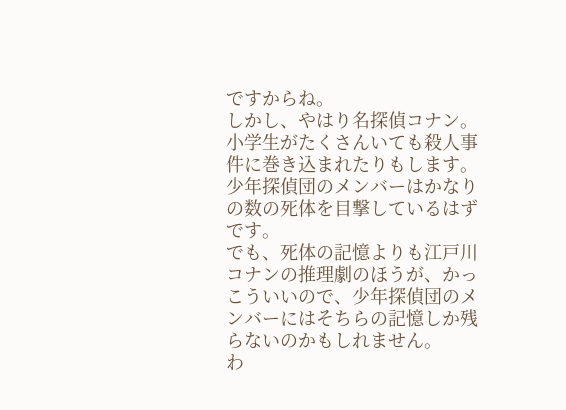ですからね。
しかし、やはり名探偵コナン。
小学生がたくさんいても殺人事件に巻き込まれたりもします。
少年探偵団のメンバーはかなりの数の死体を目撃しているはずです。
でも、死体の記憶よりも江戸川コナンの推理劇のほうが、かっこういいので、少年探偵団のメンバーにはそちらの記憶しか残らないのかもしれません。
わ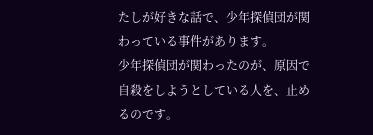たしが好きな話で、少年探偵団が関わっている事件があります。
少年探偵団が関わったのが、原因で自殺をしようとしている人を、止めるのです。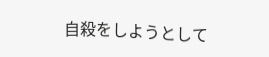自殺をしようとして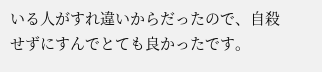いる人がすれ違いからだったので、自殺せずにすんでとても良かったです。